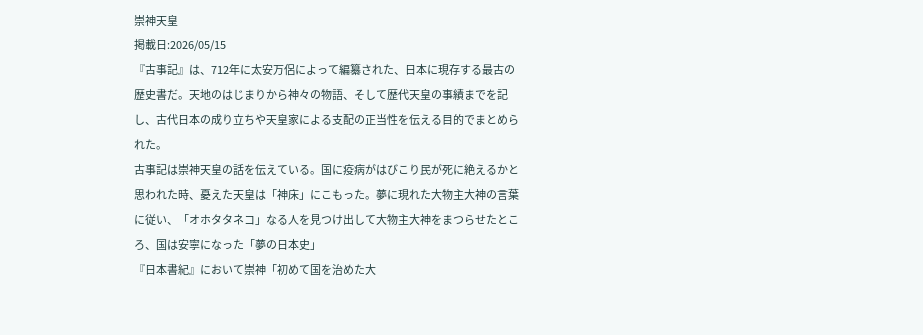崇神天皇
掲載日:2026/05/15
『古事記』は、712年に太安万侶によって編纂された、日本に現存する最古の歴史書だ。天地のはじまりから神々の物語、そして歴代天皇の事績までを記し、古代日本の成り立ちや天皇家による支配の正当性を伝える目的でまとめられた。
古事記は崇神天皇の話を伝えている。国に疫病がはびこり民が死に絶えるかと思われた時、憂えた天皇は「神床」にこもった。夢に現れた大物主大神の言葉に従い、「オホタタネコ」なる人を見つけ出して大物主大神をまつらせたところ、国は安寧になった「夢の日本史」
『日本書紀』において崇神「初めて国を治めた大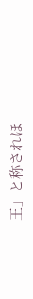王」と称されほ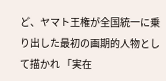ど、ヤマト王権が全国統一に乗り出した最初の画期的人物として描かれ 「実在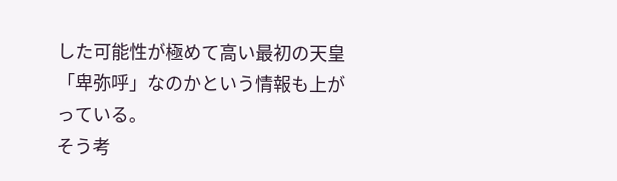した可能性が極めて高い最初の天皇「卑弥呼」なのかという情報も上がっている。
そう考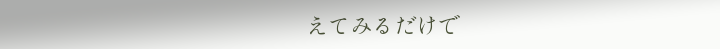えてみるだけで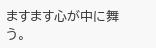ますます心が中に舞う。